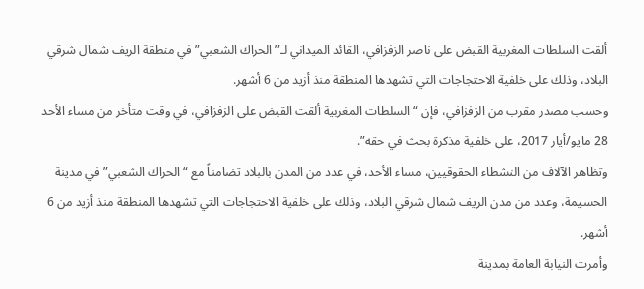ألقت السلطات المغربية القبض على ناصر الزفزافي، القائد الميداني لـ”الحراك الشعبي” في منطقة الريف شمال شرقي البلاد، وذلك على خلفية الاحتجاجات التي تشهدها المنطقة منذ أزيد من 6 أشهر.
وحسب مصدر مقرب من الزفزافي، فإن “السلطات المغربية ألقت القبض على الزفزافي، في وقت متأخر من مساء الأحد 28 مايو/أيار 2017، على خلفية مذكرة بحث في حقه”.
وتظاهر الآلاف من النشطاء الحقوقيين، مساء الأحد، في عدد من المدن بالبلاد تضامناً مع “الحراك الشعبي” في مدينة الحسيمة، وعدد من مدن الريف شمال شرقي البلاد، وذلك على خلفية الاحتجاجات التي تشهدها المنطقة منذ أزيد من 6 أشهر.
وأمرت النيابة العامة بمدينة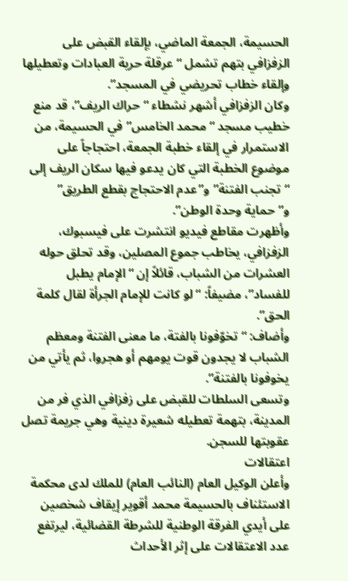الحسيمة، الجمعة الماضي، بإلقاء القبض على الزفزافي بتهم تشمل “عرقلة حرية العبادات وتعطيلها وإلقاء خطاب تحريضي في المسجد”.
وكان الزفزافي أشهر نشطاء “حراك الريف”، قد منع خطيب مسجد “محمد الخامس” في الحسيمة، من الاستمرار في إلقاء خطبة الجمعة، احتجاجاً على موضوع الخطبة التي كان يدعو فيها سكان الريف إلى “تجنب الفتنة” و”عدم الاحتجاج بقطع الطريق” و”حماية وحدة الوطن”.
وأظهرت مقاطع فيديو انتشرت على فيسبوك، الزفزافي، يخاطب جموع المصلين، وقد تحلق حوله العشرات من الشباب، قائلاً إن “الإمام يطبل للفساد”، مضيفاً: “لو كانت للإمام الجرأة لقال كلمة الحق”.
وأضاف: “تخوّفونا بالفتة، ما معنى الفتنة ومعظم الشباب لا يجدون قوت يومهم أو هجروا، ثم يأتي من يخوفونا بالفتنة”.
وتسعى السلطات للقبض على زفزافي الذي فر من المدينة، بتهمة تعطيله شعيرة دينية وهي جريمة تصل عقوبتها للسجن.
اعتقالات
وأعلن الوكيل العام (النائب العام) للملك لدى محكمة الاستئناف بالحسيمة محمد أقوير إيقاف شخصين على أيدي الفرقة الوطنية للشرطة القضائية، ليرتفع عدد الاعتقالات على إثر الأحداث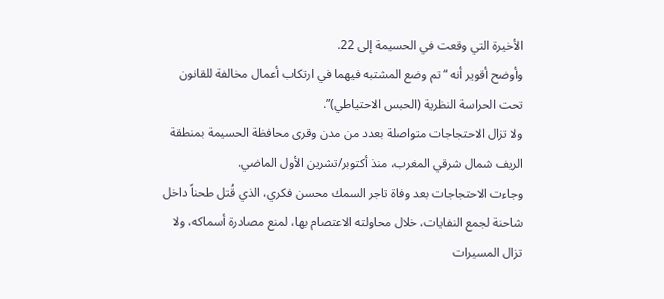الأخيرة التي وقعت في الحسيمة إلى 22.
وأوضح أقوير أنه “تم وضع المشتبه فيهما في ارتكاب أعمال مخالفة للقانون تحت الحراسة النظرية (الحبس الاحتياطي)”.
ولا تزال الاحتجاجات متواصلة بعدد من مدن وقرى محافظة الحسيمة بمنطقة الريف شمال شرقي المغرب، منذ أكتوبر/تشرين الأول الماضي.
وجاءت الاحتجاجات بعد وفاة تاجر السمك محسن فكري، الذي قُتل طحناً داخل شاحنة لجمع النفايات، خلال محاولته الاعتصام بها، لمنع مصادرة أسماكه، ولا تزال المسيرات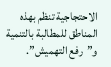الاحتجاجية تنظم بهذه المناطق للمطالبة بالتنمية و”رفع التهميش”.